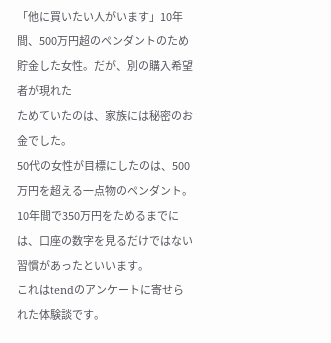「他に買いたい人がいます」10年間、500万円超のペンダントのため貯金した女性。だが、別の購入希望者が現れた
ためていたのは、家族には秘密のお金でした。
50代の女性が目標にしたのは、500万円を超える一点物のペンダント。
10年間で350万円をためるまでには、口座の数字を見るだけではない習慣があったといいます。
これはtendのアンケートに寄せられた体験談です。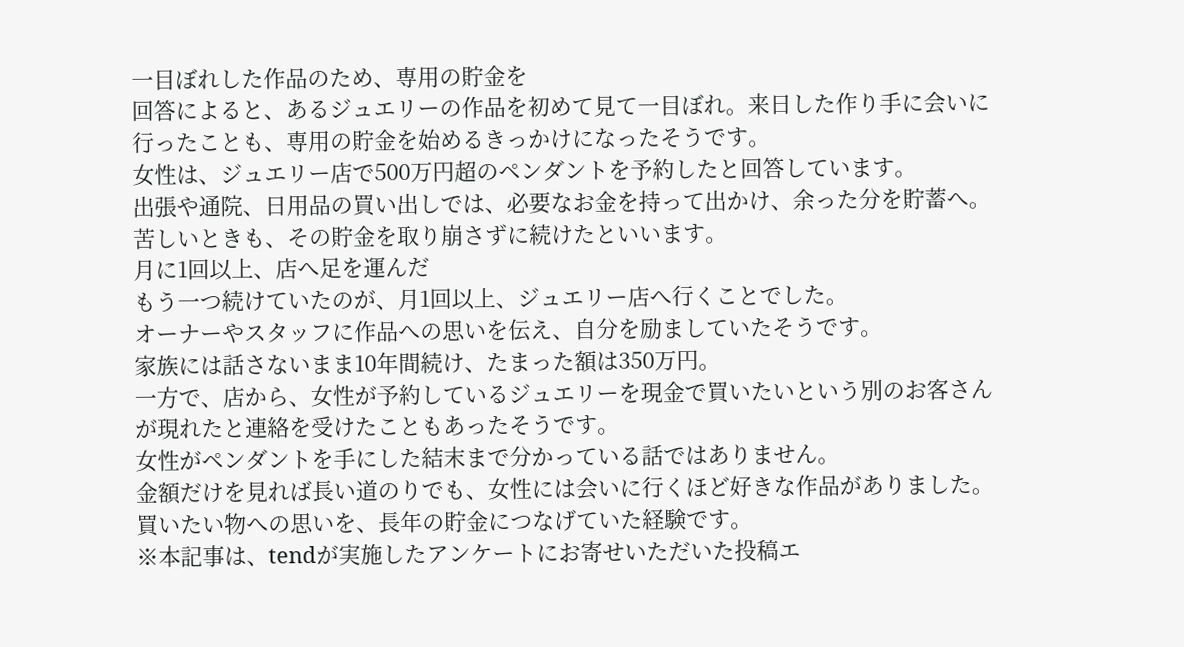一目ぼれした作品のため、専用の貯金を
回答によると、あるジュエリーの作品を初めて見て一目ぼれ。来日した作り手に会いに行ったことも、専用の貯金を始めるきっかけになったそうです。
女性は、ジュエリー店で500万円超のペンダントを予約したと回答しています。
出張や通院、日用品の買い出しでは、必要なお金を持って出かけ、余った分を貯蓄へ。
苦しいときも、その貯金を取り崩さずに続けたといいます。
月に1回以上、店へ足を運んだ
もう一つ続けていたのが、月1回以上、ジュエリー店へ行くことでした。
オーナーやスタッフに作品への思いを伝え、自分を励ましていたそうです。
家族には話さないまま10年間続け、たまった額は350万円。
一方で、店から、女性が予約しているジュエリーを現金で買いたいという別のお客さんが現れたと連絡を受けたこともあったそうです。
女性がペンダントを手にした結末まで分かっている話ではありません。
金額だけを見れば長い道のりでも、女性には会いに行くほど好きな作品がありました。
買いたい物への思いを、長年の貯金につなげていた経験です。
※本記事は、tendが実施したアンケートにお寄せいただいた投稿エ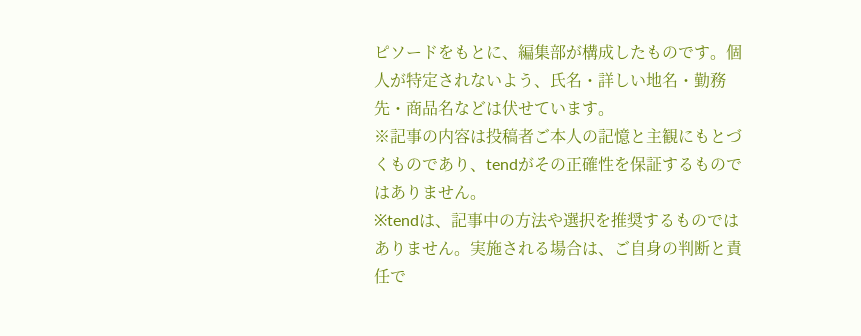ピソードをもとに、編集部が構成したものです。個人が特定されないよう、氏名・詳しい地名・勤務先・商品名などは伏せています。
※記事の内容は投稿者ご本人の記憶と主観にもとづくものであり、tendがその正確性を保証するものではありません。
※tendは、記事中の方法や選択を推奨するものではありません。実施される場合は、ご自身の判断と責任で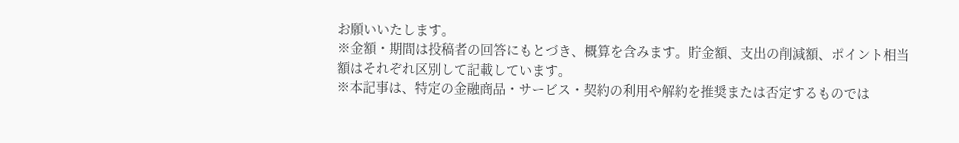お願いいたします。
※金額・期間は投稿者の回答にもとづき、概算を含みます。貯金額、支出の削減額、ポイント相当額はそれぞれ区別して記載しています。
※本記事は、特定の金融商品・サービス・契約の利用や解約を推奨または否定するものでは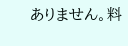ありません。料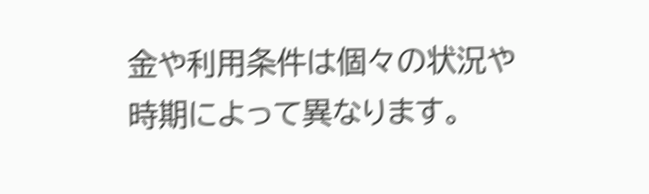金や利用条件は個々の状況や時期によって異なります。